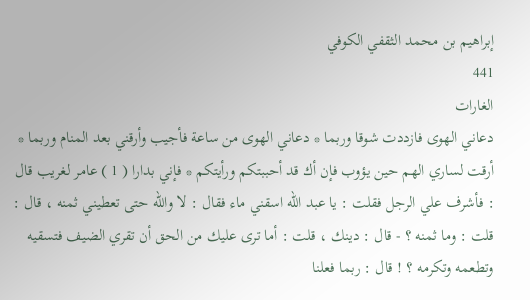إبراهيم بن محمد الثقفي الكوفي
441
الغارات
دعاني الهوى فازددت شوقا وربما * دعاني الهوى من ساعة فأجيب وأرقني بعد المنام وربما * أرقت لساري الهم حين يؤوب فإن أك قد أحببتكم ورأيتكم * فإني بدارا ( 1 ) عامر لغريب قال : فأشرف علي الرجل فقلت : يا عبد الله اسقني ماء فقال : لا والله حتى تعطيني ثمنه ، قال : قلت : وما ثمنه ؟ - قال : دينك ، قلت : أما ترى عليك من الحق أن تقري الضيف فتسقيه وتطعمه وتكرمه ؟ ! قال : ربما فعلنا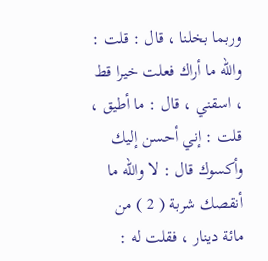وربما بخلنا ، قال : قلت : والله ما أراك فعلت خيرا قط ، اسقني ، قال : ما أطيق ، قلت : إني أحسن إليك وأكسوك قال : لا والله ما أنقصك شربة ( 2 ) من مائة دينار ، فقلت له :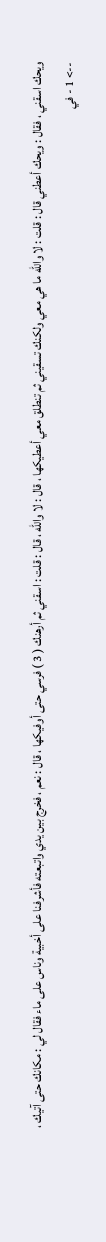ويحك اسقني ، فقال : ويحك أعطني قال : قلت : لا والله ما هي معي ولكنك تسقيني ثم تنطلق معي أعطيكها ، قال : لا والله ، قال : قلت : اسقني ثم أرهنك ( 3 ) فرسي حتى أوفيكها ، قال : نعم ، فخرج بين يدي واتبعته فأشرفنا على أخبية وناس على ماء فقال لي : مكانك حتى آتيك ،
--> 1 - في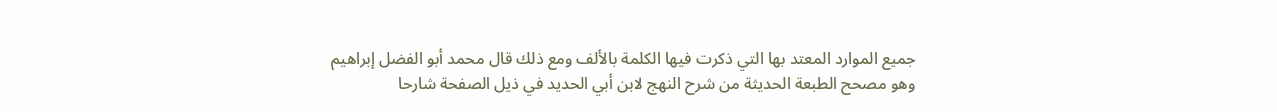جميع الموارد المعتد بها التي ذكرت فيها الكلمة بالألف ومع ذلك قال محمد أبو الفضل إبراهيم وهو مصحح الطبعة الحديثة من شرح النهج لابن أبي الحديد في ذيل الصفحة شارحا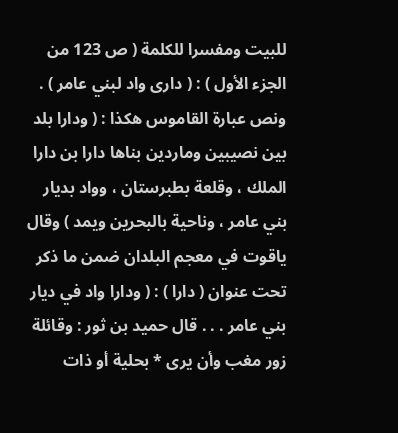للبيت ومفسرا للكلمة ( ص 123 من الجزء الأول ) : ( دارى واد لبني عامر ) . ونص عبارة القاموس هكذا : ( ودارا بلد بين نصيبين وماردين بناها دارا بن دارا الملك ، وقلعة بطبرستان ، وواد بديار بني عامر ، وناحية بالبحرين ويمد ) وقال ياقوت في معجم البلدان ضمن ما ذكر تحت عنوان ( دارا ) : ( ودارا واد في ديار بني عامر . . . قال حميد بن ثور : وقائلة زور مغب وأن يرى * بحلية أو ذات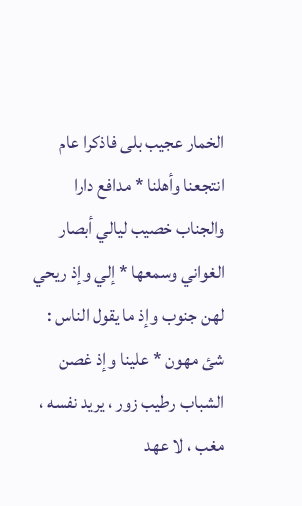الخمار عجيب بلى فاذكرا عام انتجعنا وأهلنا * مدافع دارا والجناب خصيب ليالي أبصار الغواني وسمعها * إلي وإذ ريحي لهن جنوب وإذ ما يقول الناس : شئ مهون * علينا وإذ غصن الشباب رطيب زور ، يريد نفسه ، مغب ، لا عهد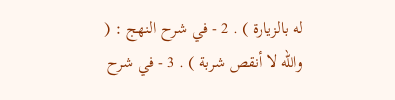له بالزيارة ) . 2 - في شرح النهج : ( والله لا أنقص شربة ) . 3 - في شرح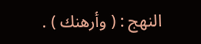النهج : ( وأرهنك ) .